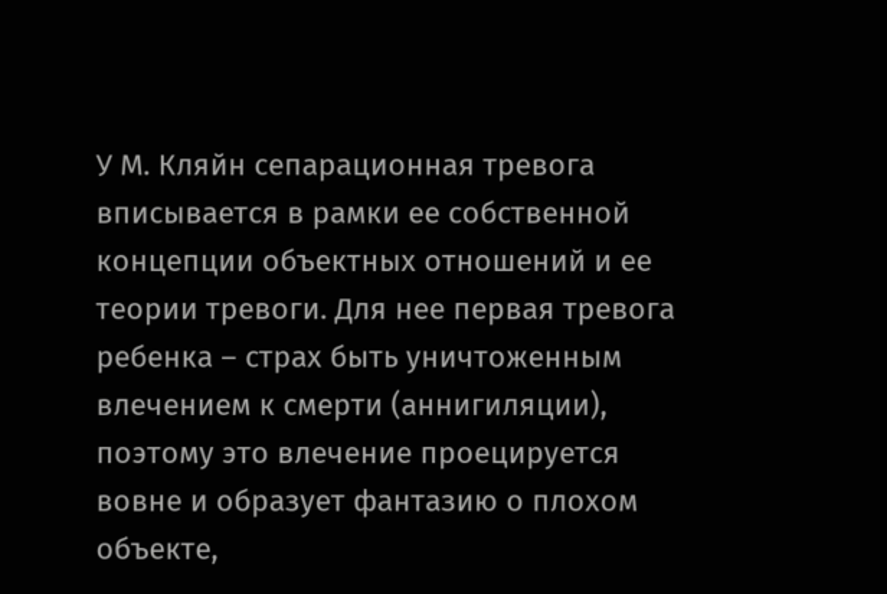У М. Кляйн сепарационная тревога вписывается в рамки ее собственной концепции объектных отношений и ее теории тревоги. Для нее первая тревога ребенка – страх быть уничтоженным влечением к смерти (аннигиляции), поэтому это влечение проецируется вовне и образует фантазию о плохом объекте,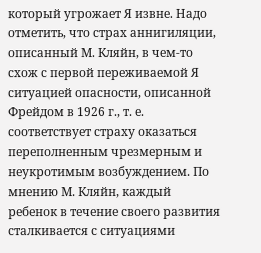который угрожает Я извне. Надо отметить, что страх аннигиляции, описанный М. Кляйн, в чем-то схож с первой переживаемой Я ситуацией опасности, описанной Фрейдом в 1926 г., т. е. соответствует страху оказаться переполненным чрезмерным и неукротимым возбуждением. По мнению М. Кляйн, каждый ребенок в течение своего развития сталкивается с ситуациями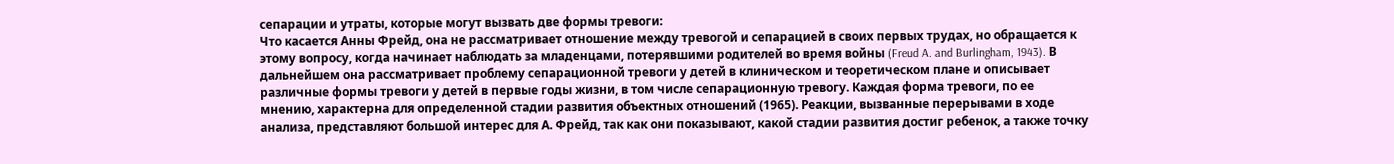сепарации и утраты, которые могут вызвать две формы тревоги:
Что касается Анны Фрейд, она не рассматривает отношение между тревогой и сепарацией в своих первых трудах, но обращается к этому вопросу, когда начинает наблюдать за младенцами, потерявшими родителей во время войны (Freud A. and Burlingham, 1943). В дальнейшем она рассматривает проблему сепарационной тревоги у детей в клиническом и теоретическом плане и описывает различные формы тревоги у детей в первые годы жизни, в том числе сепарационную тревогу. Каждая форма тревоги, по ее мнению, характерна для определенной стадии развития объектных отношений (1965). Реакции, вызванные перерывами в ходе анализа, представляют большой интерес для А. Фрейд, так как они показывают, какой стадии развития достиг ребенок, а также точку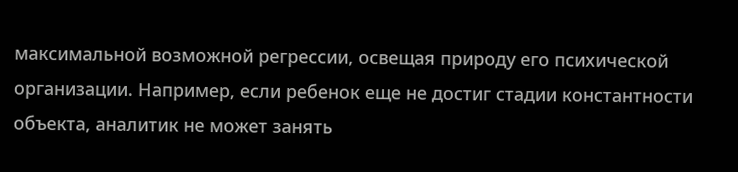максимальной возможной регрессии, освещая природу его психической организации. Например, если ребенок еще не достиг стадии константности объекта, аналитик не может занять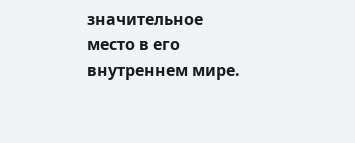значительное место в его внутреннем мире.